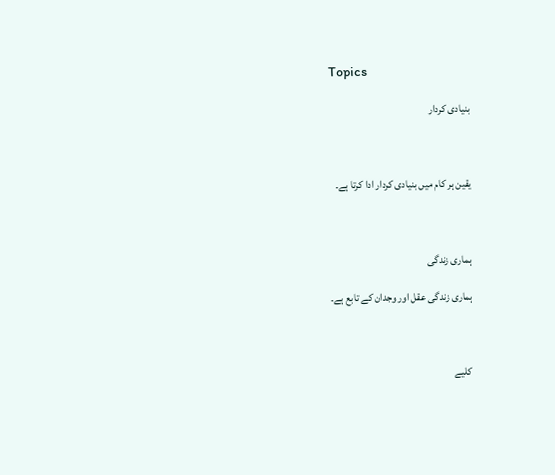Topics

بنیادی کردار



یقین ہر کام میں بنیادی کردار ادا کرتا ہے۔



ہماری زندگی

ہماری زندگی عقل اور وجدان کے تابع ہے۔



کلیے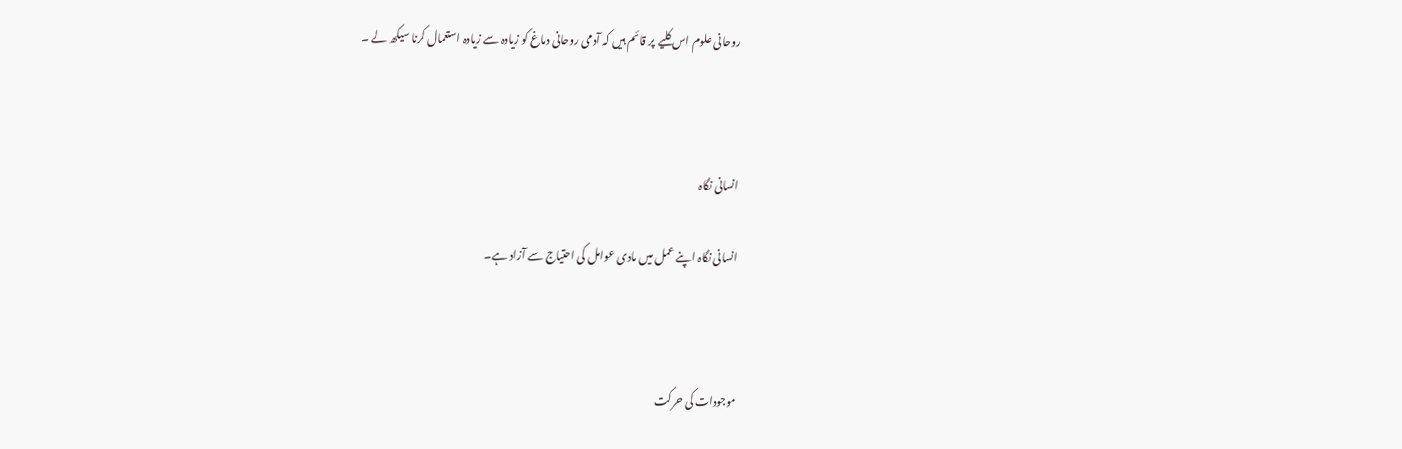روحانی علوم اس کلیے  پر قائم ہیں کہ آدمی روحانی دماغ کو زیادہ سے زیادہ استعمال کرنا سیکھ لے ۔



انسانی نگاہ

انسانی نگاہ اپنے عمل میں مادی عوامل کی احتیاج سے آزاد ہے۔



موجودات کی حرکت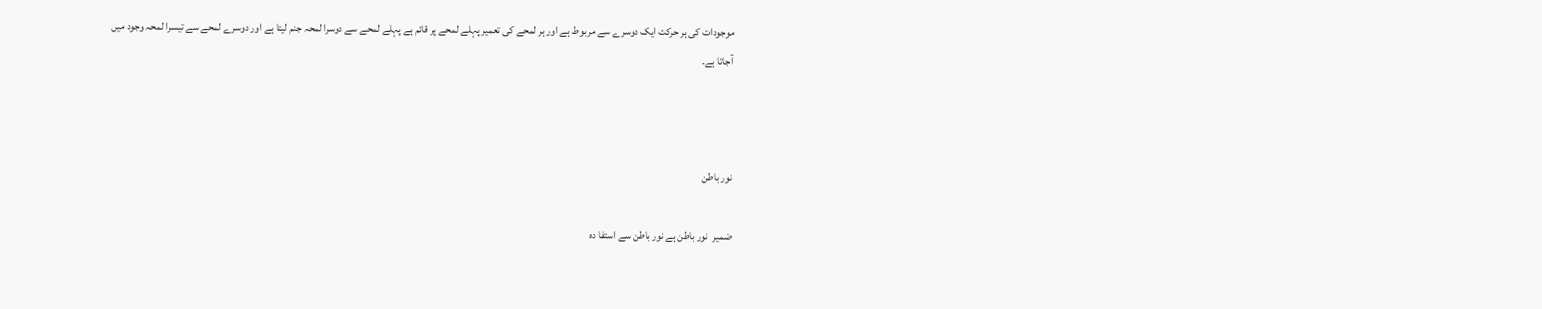موجودات کی ہر حرکت ایک دوسرے سے مربوط ہے اور ہر لمحے کی تعمیر پہلے لمحے پر قائم ہے پہلے لمحے سے دوسرا لمحہ جنم لیتا ہے اور دوسرے لمحے سے تیسرا لمحہ وجود میں آجاتا ہے۔



نور باطن

ضمیر  نور باطن ہے نور باطن سے استفا دہ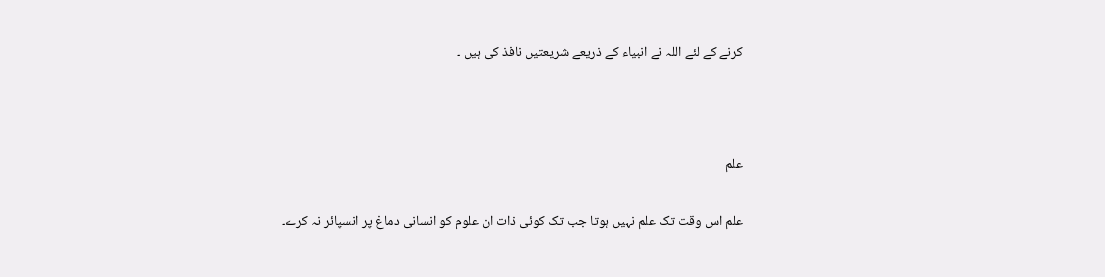کرنے کے لئے اللہ نے انبیاء کے ذریعے شریعتیں نافذ کی ہیں ۔



علم

علم اس وقت تک علم نہیں ہوتا جب تک کوئی ذات ان علوم کو انسانی دماغ پر انسپائر نہ کرے۔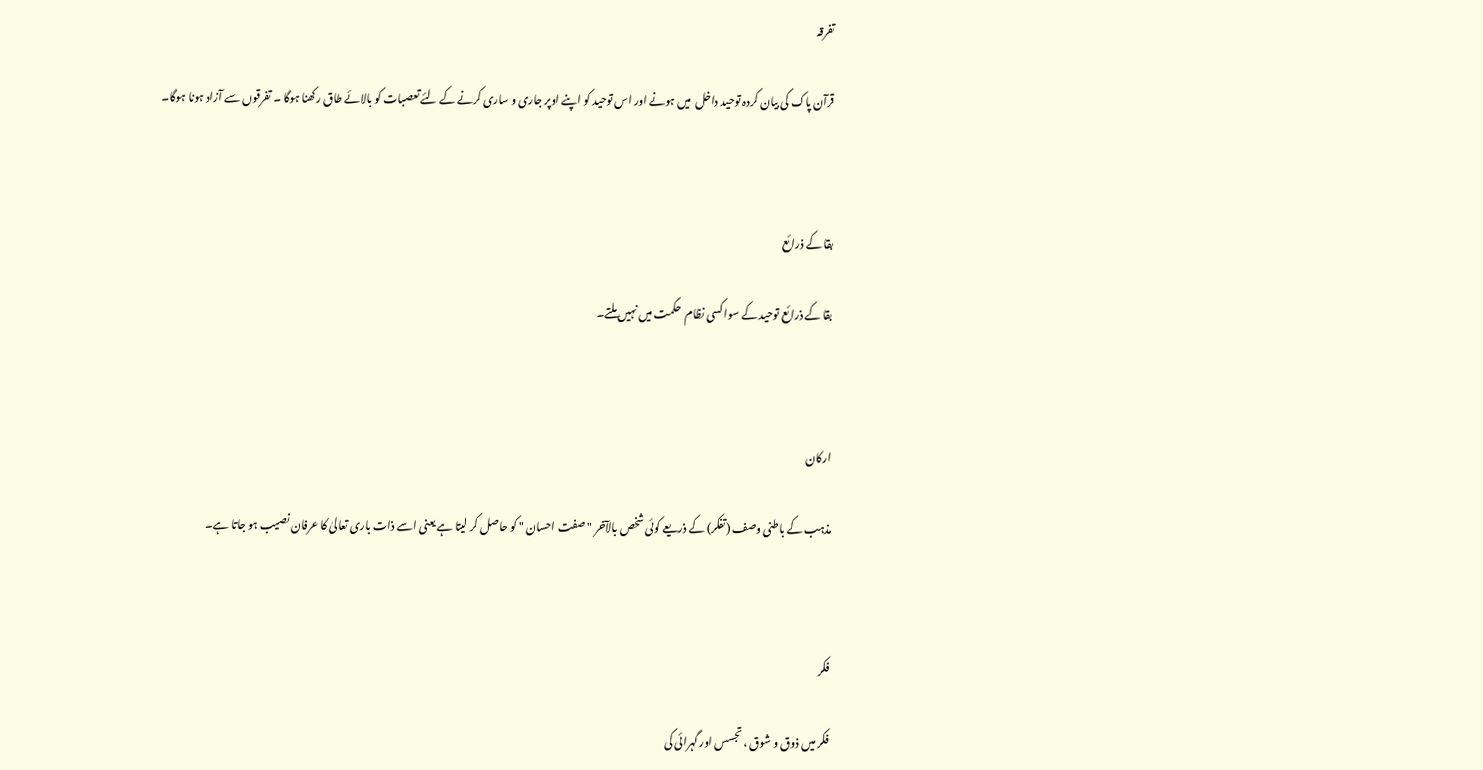تفرقہ

قرآن پاک کی بیان کردہ توحید داخل  میں ہونے اور اس توحید کو اپنے اوپر جاری و ساری کرنے کے لئے تعصبات کو بالائے طاق رکھنا ہوگا ۔ تفرقوں سے آزاد ہونا ہوگا۔



بقا کے ذرائع

بقا کے ذرائع توحید کے سوا کسی نظام  حکمت میں نہیں ملتے۔



ارکان

مذہب کے باطنی وصف (تفکر) کے ذریعے کوئی شخص بالآخر " صفت احسان " کو حاصل کر لیتا ہے یعنی اسے ذات باری تعالیٰ کا عرفان نصیب ہو جاتا ہے۔



فکر

فکر میں ذوق و شوق ، تجسس اور گہرائی کی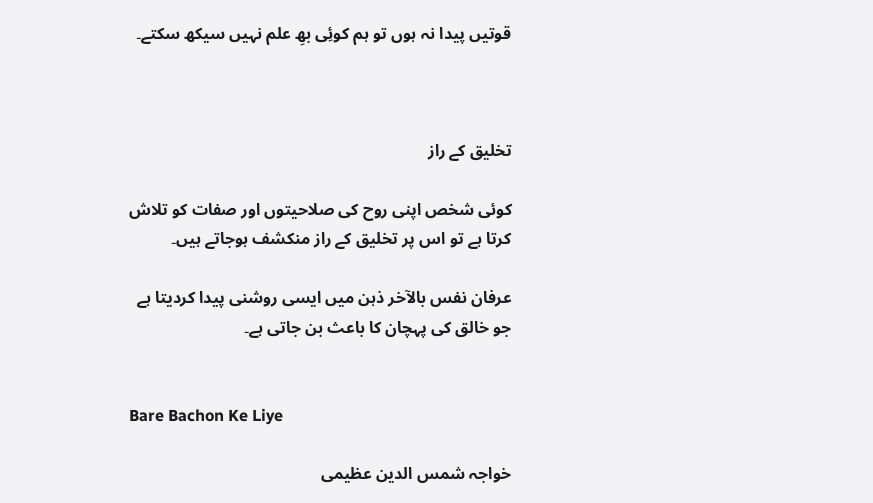قوتیں پیدا نہ ہوں تو ہم کوئِی بھِ علم نہیں سیکھ سکتے۔



تخلیق کے راز

کوئی شخص اپنی روح کی صلاحیتوں اور صفات کو تلاش کرتا ہے تو اس پر تخلیق کے راز منکشف ہوجاتے ہیں۔

عرفان نفس بالآخر ذہن میں ایسی روشنی پیدا کردیتا ہے جو خالق کی پہچان کا باعث بن جاتی ہے۔


Bare Bachon Ke Liye

خواجہ شمس الدین عظیمی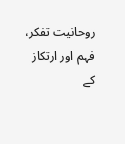روحانیت تفکر، فہم اور ارتکاز کے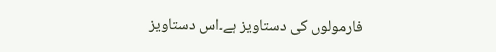فارمولوں کی دستاویز ہے۔اس دستاویز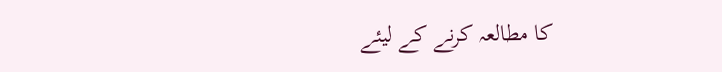کا مطالعہ کرنے کے لیئے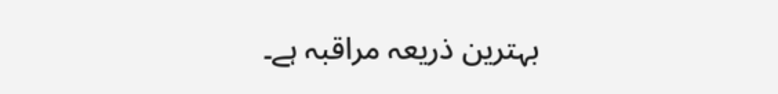بہترین ذریعہ مراقبہ ہے۔